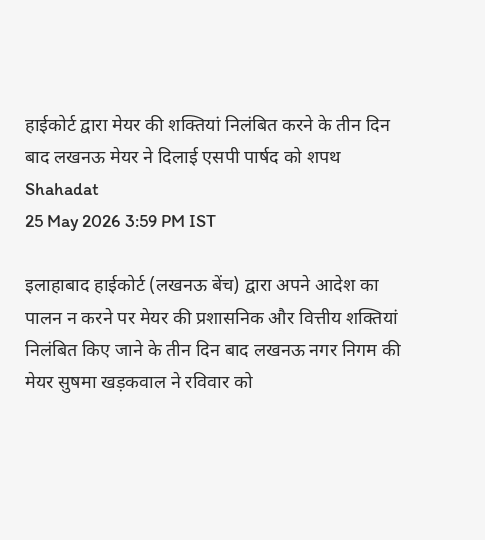हाईकोर्ट द्वारा मेयर की शक्तियां निलंबित करने के तीन दिन बाद लखनऊ मेयर ने दिलाई एसपी पार्षद को शपथ
Shahadat
25 May 2026 3:59 PM IST

इलाहाबाद हाईकोर्ट (लखनऊ बेंच) द्वारा अपने आदेश का पालन न करने पर मेयर की प्रशासनिक और वित्तीय शक्तियां निलंबित किए जाने के तीन दिन बाद लखनऊ नगर निगम की मेयर सुषमा खड़कवाल ने रविवार को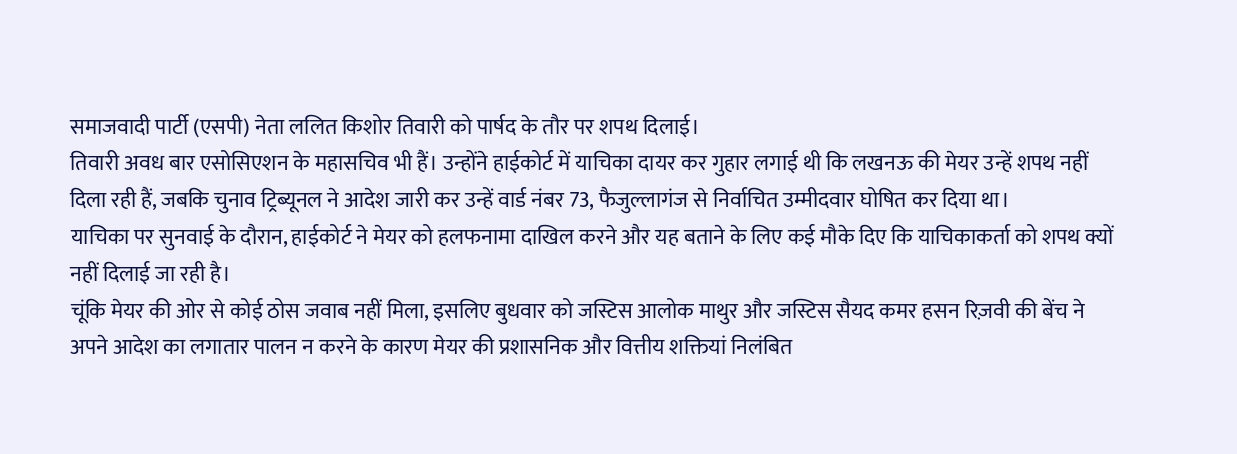समाजवादी पार्टी (एसपी) नेता ललित किशोर तिवारी को पार्षद के तौर पर शपथ दिलाई।
तिवारी अवध बार एसोसिएशन के महासचिव भी हैं। उन्होंने हाईकोर्ट में याचिका दायर कर गुहार लगाई थी कि लखनऊ की मेयर उन्हें शपथ नहीं दिला रही हैं, जबकि चुनाव ट्रिब्यूनल ने आदेश जारी कर उन्हें वार्ड नंबर 73, फैजुल्लागंज से निर्वाचित उम्मीदवार घोषित कर दिया था।
याचिका पर सुनवाई के दौरान, हाईकोर्ट ने मेयर को हलफनामा दाखिल करने और यह बताने के लिए कई मौके दिए कि याचिकाकर्ता को शपथ क्यों नहीं दिलाई जा रही है।
चूंकि मेयर की ओर से कोई ठोस जवाब नहीं मिला, इसलिए बुधवार को जस्टिस आलोक माथुर और जस्टिस सैयद कमर हसन रिज़वी की बेंच ने अपने आदेश का लगातार पालन न करने के कारण मेयर की प्रशासनिक और वित्तीय शक्तियां निलंबित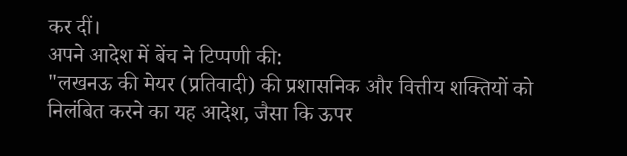कर दीं।
अपने आदेश में बेंच ने टिप्पणी की:
"लखनऊ की मेयर (प्रतिवादी) की प्रशासनिक और वित्तीय शक्तियों को निलंबित करने का यह आदेश, जैसा कि ऊपर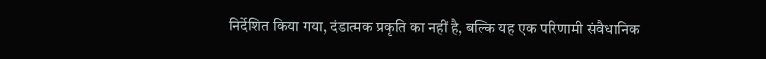निर्देशित किया गया, दंडात्मक प्रकृति का नहीं है, बल्कि यह एक परिणामी संवैधानिक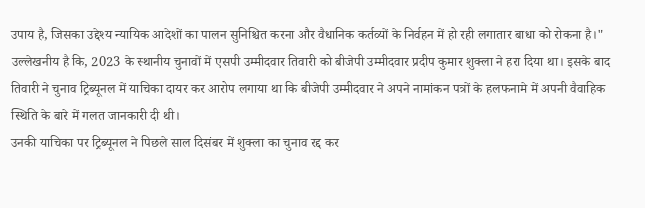उपाय है, जिसका उद्देश्य न्यायिक आदेशों का पालन सुनिश्चित करना और वैधानिक कर्तव्यों के निर्वहन में हो रही लगातार बाधा को रोकना है।"
उल्लेखनीय है कि, 2023 के स्थानीय चुनावों में एसपी उम्मीदवार तिवारी को बीजेपी उम्मीदवार प्रदीप कुमार शुक्ला ने हरा दिया था। इसके बाद तिवारी ने चुनाव ट्रिब्यूनल में याचिका दायर कर आरोप लगाया था कि बीजेपी उम्मीदवार ने अपने नामांकन पत्रों के हलफनामे में अपनी वैवाहिक स्थिति के बारे में गलत जानकारी दी थी।
उनकी याचिका पर ट्रिब्यूनल ने पिछले साल दिसंबर में शुक्ला का चुनाव रद्द कर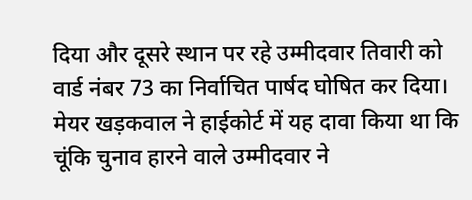दिया और दूसरे स्थान पर रहे उम्मीदवार तिवारी को वार्ड नंबर 73 का निर्वाचित पार्षद घोषित कर दिया।
मेयर खड़कवाल ने हाईकोर्ट में यह दावा किया था कि चूंकि चुनाव हारने वाले उम्मीदवार ने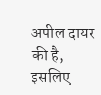अपील दायर की है, इसलिए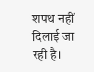शपथ नहीं दिलाई जा रही है।